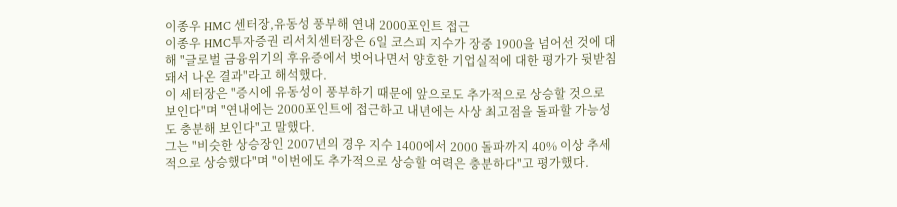이종우 HMC 센터장,유동성 풍부해 연내 2000포인트 접근
이종우 HMC투자증권 리서치센터장은 6일 코스피 지수가 장중 1900을 넘어선 것에 대해 "글로벌 금융위기의 후유증에서 벗어나면서 양호한 기업실적에 대한 평가가 뒷받침돼서 나온 결과"라고 해석했다.
이 세터장은 "증시에 유동성이 풍부하기 때문에 앞으로도 추가적으로 상승할 것으로 보인다"며 "연내에는 2000포인트에 접근하고 내년에는 사상 최고점을 돌파할 가능성도 충분해 보인다"고 말했다.
그는 "비슷한 상승장인 2007년의 경우 지수 1400에서 2000 돌파까지 40% 이상 추세적으로 상승했다"며 "이번에도 추가적으로 상승할 여력은 충분하다"고 평가했다.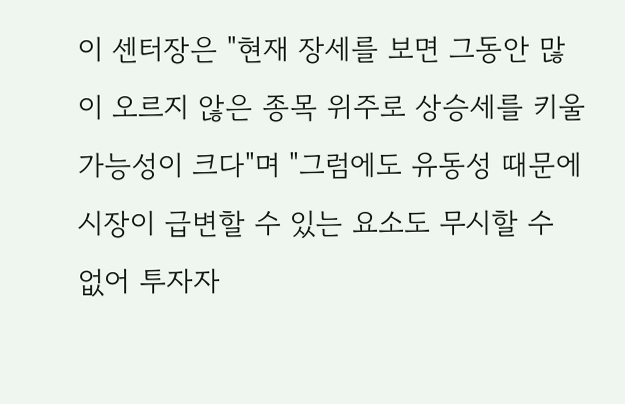이 센터장은 "현재 장세를 보면 그동안 많이 오르지 않은 종목 위주로 상승세를 키울 가능성이 크다"며 "그럼에도 유동성 때문에 시장이 급변할 수 있는 요소도 무시할 수 없어 투자자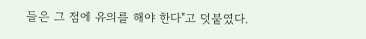들은 그 점에 유의를 해야 한다"고 덧붙였다.